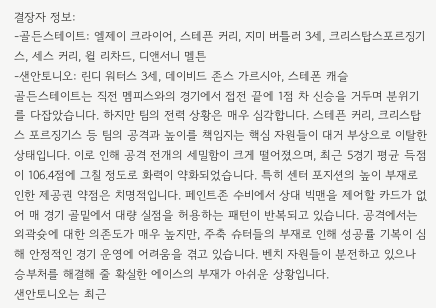결장자 정보:
-골든스테이트: 엘제이 크라이어, 스테픈 커리, 지미 버틀러 3세, 크리스탑스포르징기스, 세스 커리, 윌 리차드, 디앤서니 멜튼
-샌안토니오: 린디 워터스 3세, 데이비드 존스 가르시아, 스테폰 캐슬
골든스테이트는 직전 멤피스와의 경기에서 접전 끝에 1점 차 신승을 거두며 분위기를 다잡았습니다. 하지만 팀의 전력 상황은 매우 심각합니다. 스테픈 커리, 크리스탑스 포르징기스 등 팀의 공격과 높이를 책임지는 핵심 자원들이 대거 부상으로 이탈한 상태입니다. 이로 인해 공격 전개의 세밀함이 크게 떨어졌으며, 최근 5경기 평균 득점이 106.4점에 그칠 정도로 화력이 약화되었습니다. 특히 센터 포지션의 높이 부재로 인한 제공권 약점은 치명적입니다. 페인트존 수비에서 상대 빅맨을 제어할 카드가 없어 매 경기 골밑에서 대량 실점을 허용하는 패턴이 반복되고 있습니다. 공격에서는 외곽슛에 대한 의존도가 매우 높지만, 주축 슈터들의 부재로 인해 성공률 기복이 심해 안정적인 경기 운영에 어려움을 겪고 있습니다. 벤치 자원들이 분전하고 있으나 승부처를 해결해 줄 확실한 에이스의 부재가 아쉬운 상황입니다.
샌안토니오는 최근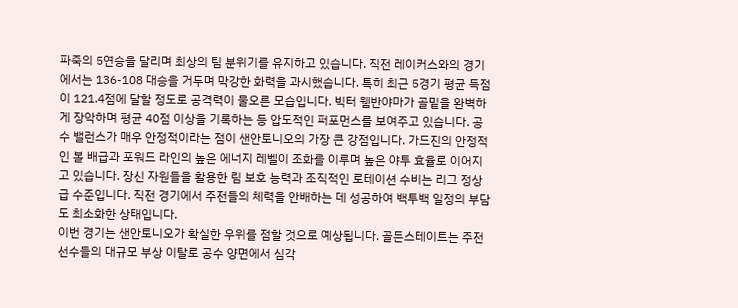파죽의 5연승을 달리며 최상의 팀 분위기를 유지하고 있습니다. 직전 레이커스와의 경기에서는 136-108 대승을 거두며 막강한 화력을 과시했습니다. 특히 최근 5경기 평균 득점이 121.4점에 달할 정도로 공격력이 물오른 모습입니다. 빅터 웸반야마가 골밑을 완벽하게 장악하며 평균 40점 이상을 기록하는 등 압도적인 퍼포먼스를 보여주고 있습니다. 공수 밸런스가 매우 안정적이라는 점이 샌안토니오의 가장 큰 강점입니다. 가드진의 안정적인 볼 배급과 포워드 라인의 높은 에너지 레벨이 조화를 이루며 높은 야투 효율로 이어지고 있습니다. 장신 자원들을 활용한 림 보호 능력과 조직적인 로테이션 수비는 리그 정상급 수준입니다. 직전 경기에서 주전들의 체력을 안배하는 데 성공하여 백투백 일정의 부담도 최소화한 상태입니다.
이번 경기는 샌안토니오가 확실한 우위를 점할 것으로 예상됩니다. 골든스테이트는 주전 선수들의 대규모 부상 이탈로 공수 양면에서 심각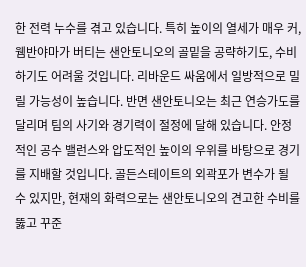한 전력 누수를 겪고 있습니다. 특히 높이의 열세가 매우 커, 웸반야마가 버티는 샌안토니오의 골밑을 공략하기도, 수비하기도 어려울 것입니다. 리바운드 싸움에서 일방적으로 밀릴 가능성이 높습니다. 반면 샌안토니오는 최근 연승가도를 달리며 팀의 사기와 경기력이 절정에 달해 있습니다. 안정적인 공수 밸런스와 압도적인 높이의 우위를 바탕으로 경기를 지배할 것입니다. 골든스테이트의 외곽포가 변수가 될 수 있지만, 현재의 화력으로는 샌안토니오의 견고한 수비를 뚫고 꾸준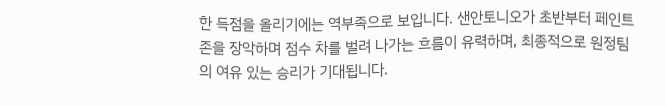한 득점을 올리기에는 역부족으로 보입니다. 샌안토니오가 초반부터 페인트존을 장악하며 점수 차를 벌려 나가는 흐름이 유력하며, 최종적으로 원정팀의 여유 있는 승리가 기대됩니다.